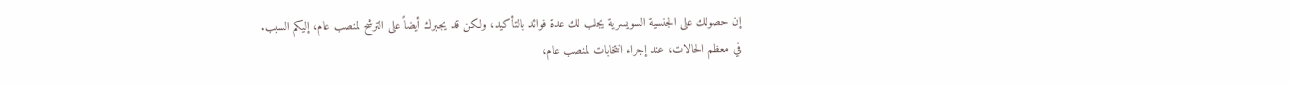إن حصولك على الجنسية السويسرية يجلب لك عدة فوائد بالتأكيد، ولكن قد يجبرك أيضاً على الترشح لمنصب عام، إليكم السبب.
في معظم الحالات، عند إجراء انتخابات لمنصب عام،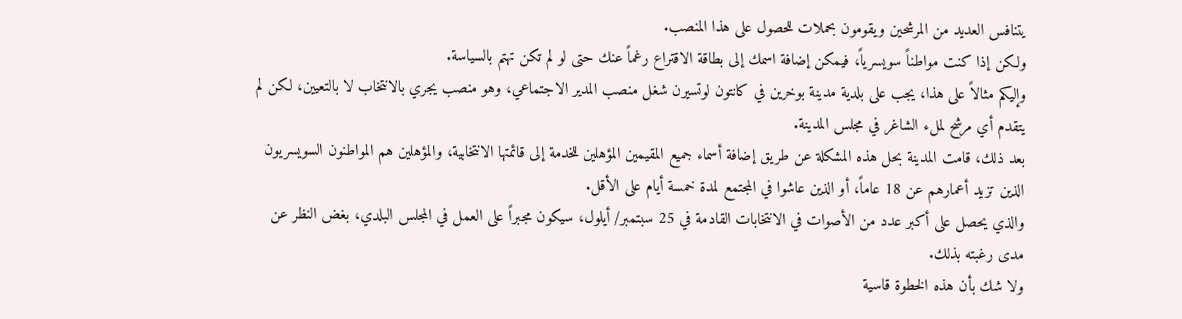يتنافس العديد من المرشحين ويقومون بحملات للحصول على هذا المنصب.
ولكن إذا كنت مواطناً سويسرياً، فيمكن إضافة اسمك إلى بطاقة الاقتراع رغماً عنك حتى لو لم تكن تهتم بالسياسة.
وإليكم مثالاً على هذا، يجب على بلدية مدينة بوخرين في كانتون لوتسيرن شغل منصب المدير الاجتماعي، وهو منصب يجري بالانتخاب لا بالتعيين، لكن لم يتقدم أي مرشح لملء الشاغر في مجلس المدينة.
بعد ذلك، قامت المدينة بحل هذه المشكلة عن طريق إضافة أسماء جميع المقيمين المؤهلين للخدمة إلى قائمتها الانتخابية، والمؤهلين هم المواطنون السويسريون الذين تزيد أعمارهم عن 18 عاماً، أو الذين عاشوا في المجتمع لمدة خمسة أيام على الأقل.
والذي يحصل على أكبر عدد من الأصوات في الانتخابات القادمة في 25 سبتمبر/ أيلول، سيكون مجبراً على العمل في المجلس البلدي، بغض النظر عن مدى رغبته بذلك.
ولا شك بأن هذه الخطوة قاسية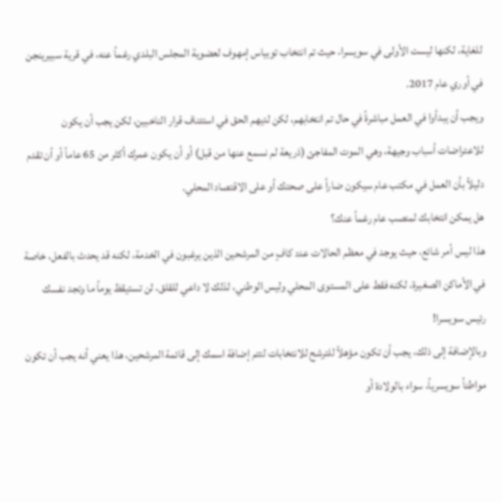للغاية، لكنها ليست الأولى في سويسرا، حيث تم انتخاب توبياس إمهوف لعضوية المجلس البلدي رغماً عنه، في قرية سبيرينجن في أوري عام 2017.
ويجب أن يبدأوا في العمل مباشرةً في حال تم انتخابهم، لكن لديهم الحق في استئناف قرار الناخبين، لكن يجب أن يكون للاعتراضات أسباب وجيهة، وهي الموت المفاجئ (ذريعة لم نسمع عنها من قبل) أو أن يكون عمرك أكثر من 65 عاماً أو أن تقدم دليلاً بأن العمل في مكتب عام سيكون ضاراً على صحتك أو على الاقتصاد المحلي.
هل يمكن انتخابك لمنصب عام رغماً عنك؟
هذا ليس أمر شائع، حيث يوجد في معظم الحالات عدد كافٍ من المرشحين الذين يرغبون في الخدمة، لكنه قد يحدث بالفعل، خاصة في الأماكن الصغيرة، لكنه فقط على المستوى المحلي وليس الوطني، لذلك لا داعي للقلق، لن تستيقظ يوماً ما وتجد نفسك رئيس سويسرا!
وبالإضافة إلى ذلك، يجب أن تكون مؤهلاً للترشح للانتخابات لتتم إضافة اسمك إلى قائمة المرشحين، هذا يعني أنه يجب أن تكون مواطناً سويسرياً، سواء بالولادة أو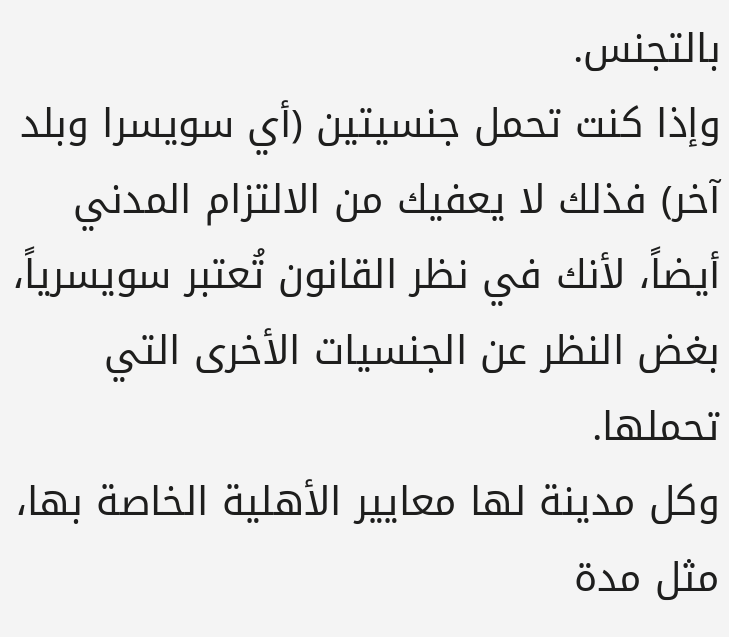بالتجنس.
وإذا كنت تحمل جنسيتين (أي سويسرا وبلد آخر) فذلك لا يعفيك من الالتزام المدني أيضاً، لأنك في نظر القانون تُعتبر سويسرياً، بغض النظر عن الجنسيات الأخرى التي تحملها.
وكل مدينة لها معايير الأهلية الخاصة بها، مثل مدة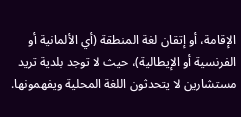الإقامة، أو إتقان لغة المنطقة (أي الألمانية أو الفرنسية أو الإيطالية)، حيث لا توجد بلدية تريد مستشارين لا يتحدثون اللغة المحلية ويفهمونها.